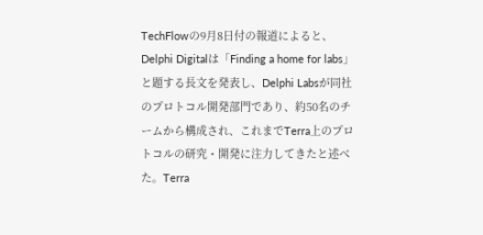TechFlowの9月8日付の報道によると、Delphi Digitalは「Finding a home for labs」と題する長文を発表し、Delphi Labsが同社のプロトコル開発部門であり、約50名のチームから構成され、これまでTerra上のプロトコルの研究・開発に注力してきたと述べた。Terra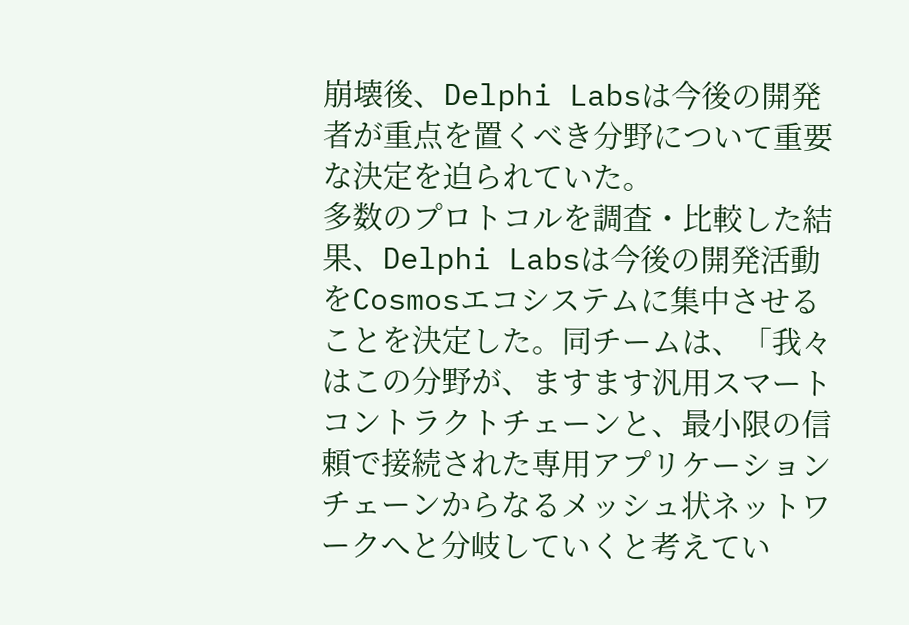崩壊後、Delphi Labsは今後の開発者が重点を置くべき分野について重要な決定を迫られていた。
多数のプロトコルを調査・比較した結果、Delphi Labsは今後の開発活動をCosmosエコシステムに集中させることを決定した。同チームは、「我々はこの分野が、ますます汎用スマートコントラクトチェーンと、最小限の信頼で接続された専用アプリケーションチェーンからなるメッシュ状ネットワークへと分岐していくと考えてい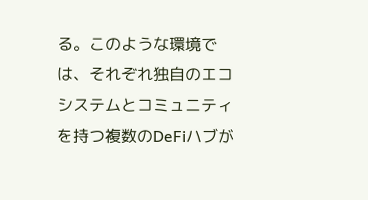る。このような環境では、それぞれ独自のエコシステムとコミュニティを持つ複数のDeFiハブが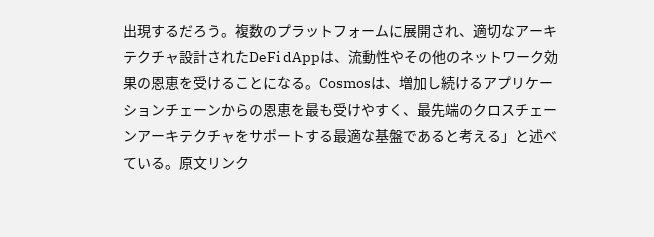出現するだろう。複数のプラットフォームに展開され、適切なアーキテクチャ設計されたDeFi dAppは、流動性やその他のネットワーク効果の恩恵を受けることになる。Cosmosは、増加し続けるアプリケーションチェーンからの恩恵を最も受けやすく、最先端のクロスチェーンアーキテクチャをサポートする最適な基盤であると考える」と述べている。原文リンク